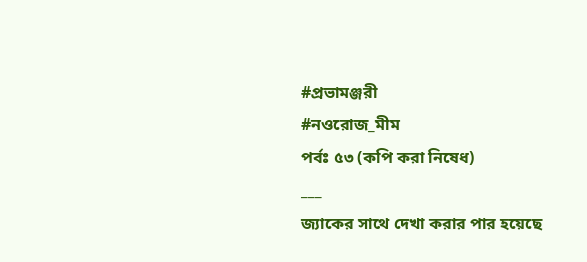#প্রভামঞ্জরী
#নওরোজ_মীম
পর্বঃ ৫৩ (কপি করা নিষেধ)
___
জ্যাকের সাথে দেখা করার পার হয়েছে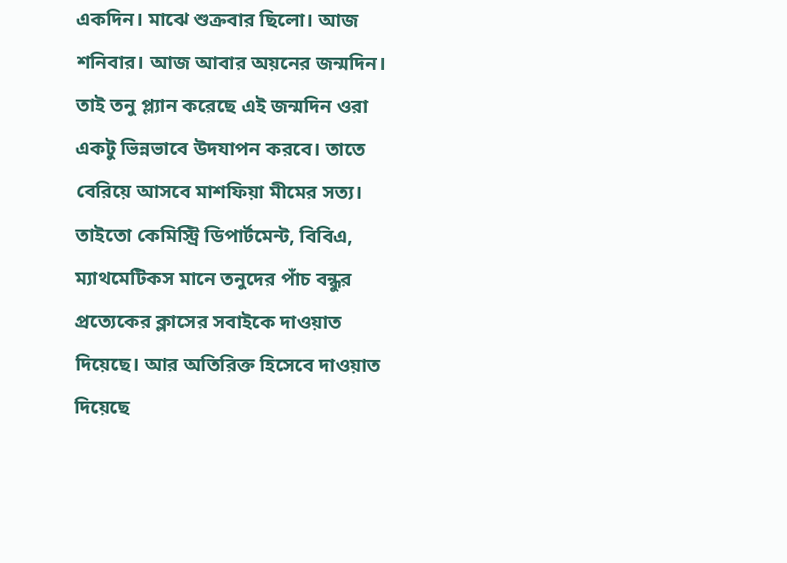একদিন। মাঝে শুক্রবার ছিলো। আজ শনিবার। আজ আবার অয়নের জন্মদিন। তাই তনু প্ল্যান করেছে এই জন্মদিন ওরা একটু ভিন্নভাবে উদযাপন করবে। তাতে বেরিয়ে আসবে মাশফিয়া মীমের সত্য। তাইতো কেমিস্ট্রি ডিপার্টমেন্ট, বিবিএ, ম্যাথমেটিকস মানে তনুদের পাঁচ বন্ধুর প্রত্যেকের ক্লাসের সবাইকে দাওয়াত দিয়েছে। আর অতিরিক্ত হিসেবে দাওয়াত দিয়েছে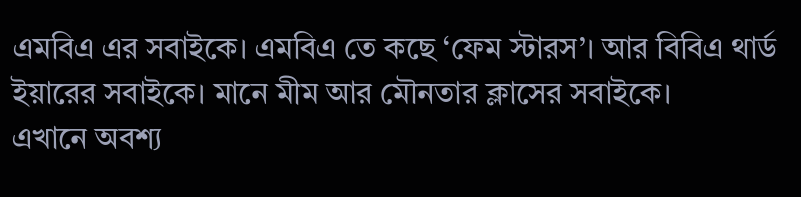এমবিএ এর সবাইকে। এমবিএ তে কছে ‘ফেম স্টারস’। আর বিবিএ থার্ড ইয়ারের সবাইকে। মানে মীম আর মৌনতার ক্লাসের সবাইকে।
এখানে অবশ্য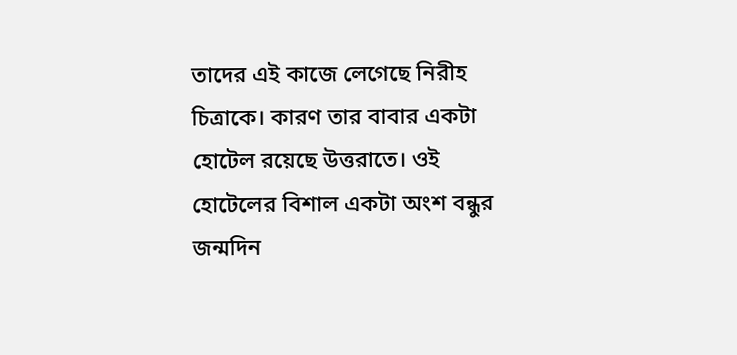তাদের এই কাজে লেগেছে নিরীহ চিত্রাকে। কারণ তার বাবার একটা হোটেল রয়েছে উত্তরাতে। ওই হোটেলের বিশাল একটা অংশ বন্ধুর জন্মদিন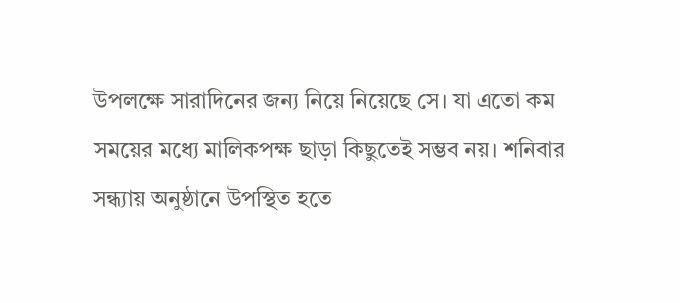উপলক্ষে সারাদিনের জন্য নিয়ে নিয়েছে সে। যা এতো কম সময়ের মধ্যে মালিকপক্ষ ছাড়া কিছুতেই সম্ভব নয়। শনিবার সন্ধ্যায় অনুষ্ঠানে উপস্থিত হতে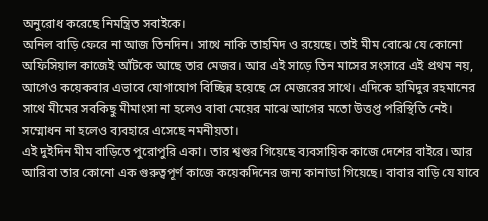অনুরোধ করেছে নিমন্ত্রিত সবাইকে।
অনিল বাড়ি ফেরে না আজ তিনদিন। সাথে নাকি তাহমিদ ও রয়েছে। তাই মীম বোঝে যে কোনো অফিসিয়াল কাজেই আঁটকে আছে তার মেজর। আর এই সাড়ে তিন মাসের সংসারে এই প্রথম নয়, আগেও কয়েকবার এভাবে যোগাযোগ বিচ্ছিন্ন হয়েছে সে মেজরের সাথে। এদিকে হামিদুর রহমানের সাথে মীমের সবকিছু মীমাংসা না হলেও বাবা মেয়ের মাঝে আগের মতো উত্তপ্ত পরিস্থিতি নেই। সম্মোধন না হলেও ব্যবহারে এসেছে নমনীয়তা।
এই দুইদিন মীম বাড়িতে পুরোপুরি একা। তার শ্বশুর গিয়েছে ব্যবসায়িক কাজে দেশের বাইরে। আর আরিবা তার কোনো এক গুরুত্বপূর্ণ কাজে কয়েকদিনের জন্য কানাডা গিয়েছে। বাবার বাড়ি যে যাবে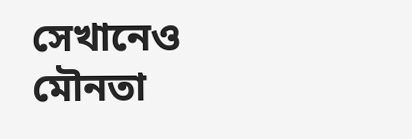সেখানেও মৌনতা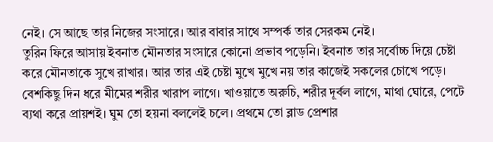নেই। সে আছে তার নিজের সংসারে। আর বাবার সাথে সম্পর্ক তার সেরকম নেই।
তুরিন ফিরে আসায় ইবনাত মৌনতার সংসারে কোনো প্রভাব পড়েনি। ইবনাত তার সর্বোচ্চ দিয়ে চেষ্টা করে মৌনতাকে সুখে রাখার। আর তার এই চেষ্টা মুখে মুখে নয় তার কাজেই সকলের চোখে পড়ে।
বেশকিছু দিন ধরে মীমের শরীর খারাপ লাগে। খাওয়াতে অরুচি, শরীর দূর্বল লাগে, মাথা ঘোরে, পেটে ব্যথা করে প্রায়শই। ঘুম তো হয়না বললেই চলে। প্রথমে তো ব্লাড প্রেশার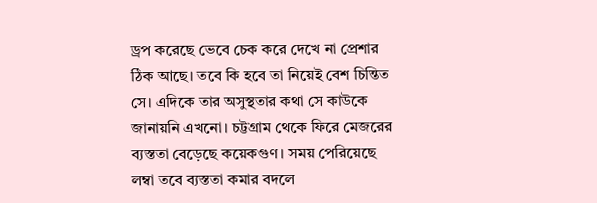ড্রপ করেছে ভেবে চেক করে দেখে না প্রেশার ঠিক আছে। তবে কি হবে তা নিয়েই বেশ চিন্তিত সে। এদিকে তার অসুস্থতার কথা সে কাউকে জানায়নি এখনো। চট্টগ্রাম থেকে ফিরে মেজরের ব্যস্ততা বেড়েছে কয়েকগুণ। সময় পেরিয়েছে লম্বা তবে ব্যস্ততা কমার বদলে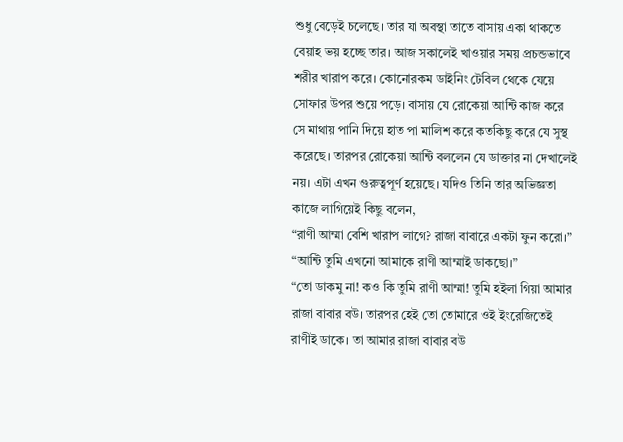শুধু বেড়েই চলেছে। তার যা অবস্থা তাতে বাসায় একা থাকতে বেয়াহ ভয় হচ্ছে তার। আজ সকালেই খাওয়ার সময় প্রচন্ডভাবে শরীর খারাপ করে। কোনোরকম ডাইনিং টেবিল থেকে যেয়ে সোফার উপর শুয়ে পড়ে। বাসায় যে রোকেয়া আন্টি কাজ করে সে মাথায় পানি দিয়ে হাত পা মালিশ করে কতকিছু করে যে সুস্থ করেছে। তারপর রোকেয়া আন্টি বললেন যে ডাক্তার না দেখালেই নয়। এটা এখন গুরুত্বপূর্ণ হয়েছে। যদিও তিনি তার অভিজ্ঞতা কাজে লাগিয়েই কিছু বলেন,
“রাণী আম্মা বেশি খারাপ লাগে? রাজা বাবারে একটা ফুন করো।”
“আন্টি তুমি এখনো আমাকে রাণী আম্মাই ডাকছো।”
“তো ডাকমু না! কও কি তুমি রাণী আম্মা! তুমি হইলা গিয়া আমার রাজা বাবার বউ। তারপর হেই তো তোমারে ওই ইংরেজিতেই রাণীই ডাকে। তা আমার রাজা বাবার বউ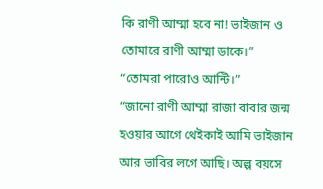কি রাণী আম্মা হবে না! ভাইজান ও তোমারে রাণী আম্মা ডাকে।”
“তোমরা পারোও আন্টি।”
“জানো রাণী আম্মা রাজা বাবার জন্ম হওয়ার আগে থেইকাই আমি ভাইজান আর ভাবির লগে আছি। অল্প বয়সে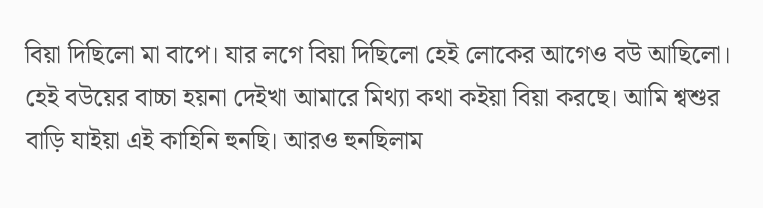বিয়া দিছিলো মা বাপে। যার লগে বিয়া দিছিলো হেই লোকের আগেও বউ আছিলো। হেই বউয়ের বাচ্চা হয়না দেইখা আমারে মিথ্যা কথা কইয়া বিয়া করছে। আমি শ্বশুর বাড়ি যাইয়া এই কাহিনি হুনছি। আরও হুনছিলাম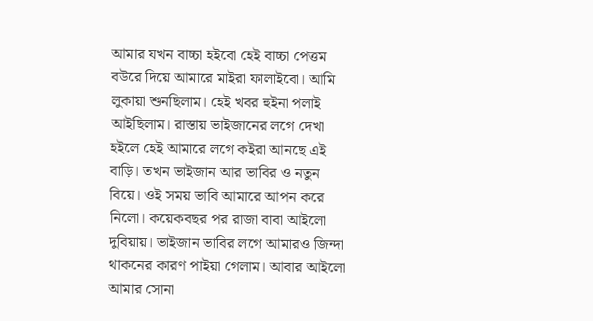আমার যখন বাচ্চা হইবো হেই বাচ্চা পেত্তম বউরে দিয়ে আমারে মাইরা ফালাইবো। আমি লুকায়া শুনছিলাম। হেই খবর হুইনা পলাই আইছিলাম। রাস্তায় ভাইজানের লগে দেখা হইলে হেই আমারে লগে কইরা আনছে এই বাড়ি। তখন ভাইজান আর ভাবির ও নতুন বিয়ে। ওই সময় ভাবি আমারে আপন করে নিলো। কয়েকবছর পর রাজা বাবা আইলো দুবিয়ায়। ভাইজান ভাবির লগে আমারও জিন্দা থাকনের কারণ পাইয়া গেলাম। আবার আইলো আমার সোনা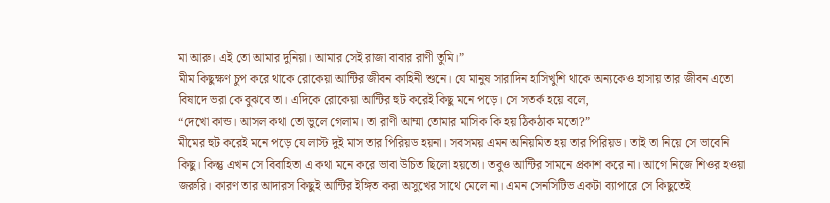মা আরু। এই তো আমার দুনিয়া। আমার সেই রাজা বাবার রাণী তুমি।”
মীম কিছুক্ষণ চুপ করে থাকে রোকেয়া আন্টির জীবন কাহিনী শুনে। যে মানুষ সারাদিন হাসিখুশি থাকে অন্যকেও হাসায় তার জীবন এতো বিষাদে ভরা কে বুঝবে তা। এদিকে রোকেয়া আন্টির হুট করেই কিছু মনে পড়ে। সে সতর্ক হয়ে বলে,
“দেখো কান্ড। আসল কথা তো ভুলে গেলাম। তা রাণী আম্মা তোমার মাসিক কি হয় ঠিকঠাক মতো?”
মীমের হুট করেই মনে পড়ে যে লাস্ট দুই মাস তার পিরিয়ড হয়না। সবসময় এমন অনিয়মিত হয় তার পিরিয়ড। তাই তা নিয়ে সে ভাবেনি কিছু। কিন্তু এখন সে বিবাহিতা এ কথা মনে করে ভাবা উচিত ছিলো হয়তো। তবুও আন্টির সামনে প্রকাশ করে না। আগে নিজে শিওর হওয়া জরুরি। কারণ তার আদারস কিছুই আন্টির ইঙ্গিত করা অসুখের সাথে মেলে না। এমন সেনসিটিভ একটা ব্যাপারে সে কিছুতেই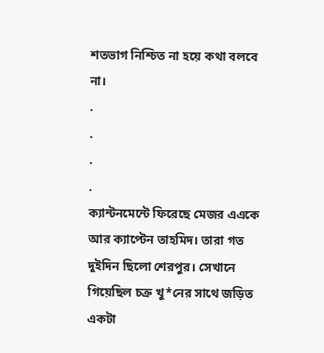শতভাগ নিশ্চিত না হয়ে কথা বলবে না।
.
.
.
.
ক্যান্টনমেন্টে ফিরেছে মেজর এএকে আর ক্যাপ্টেন তাহমিদ। তারা গত দুইদিন ছিলো শেরপুর। সেখানে গিয়েছিল চক্র খু*নের সাথে জড়িত একটা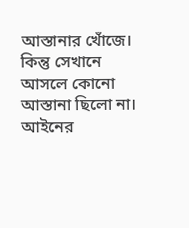আস্তানার খোঁজে। কিন্তু সেখানে আসলে কোনো আস্তানা ছিলো না। আইনের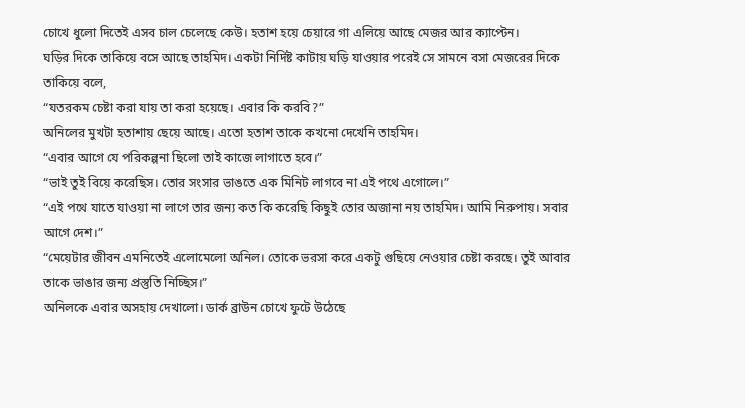চোখে ধুলো দিতেই এসব চাল চেলেছে কেউ। হতাশ হয়ে চেয়ারে গা এলিয়ে আছে মেজর আর ক্যাপ্টেন।
ঘড়ির দিকে তাকিয়ে বসে আছে তাহমিদ। একটা নির্দিষ্ট কাটায় ঘড়ি যাওয়ার পরেই সে সামনে বসা মেজরের দিকে তাকিয়ে বলে,
“যতরকম চেষ্টা করা যায় তা করা হয়েছে। এবার কি করবি?”
অনিলের মুখটা হতাশায় ছেয়ে আছে। এতো হতাশ তাকে কখনো দেখেনি তাহমিদ।
“এবার আগে যে পরিকল্পনা ছিলো তাই কাজে লাগাতে হবে।”
“ভাই তুই বিয়ে করেছিস। তোর সংসার ভাঙতে এক মিনিট লাগবে না এই পথে এগোলে।”
“এই পথে যাতে যাওয়া না লাগে তার জন্য কত কি করেছি কিছুই তোর অজানা নয় তাহমিদ। আমি নিরুপায়। সবার আগে দেশ।”
“মেয়েটার জীবন এমনিতেই এলোমেলো অনিল। তোকে ভরসা করে একটু গুছিয়ে নেওয়ার চেষ্টা করছে। তুই আবার তাকে ভাঙার জন্য প্রস্তুতি নিচ্ছিস।”
অনিলকে এবার অসহায় দেখালো। ডার্ক ব্রাউন চোখে ফুটে উঠেছে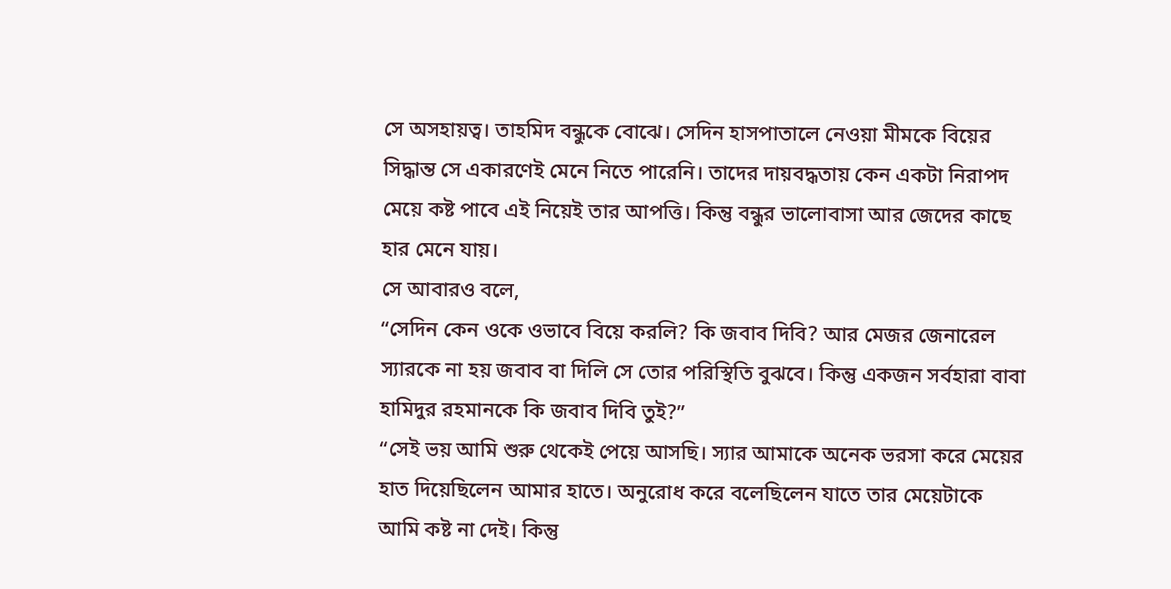সে অসহায়ত্ব। তাহমিদ বন্ধুকে বোঝে। সেদিন হাসপাতালে নেওয়া মীমকে বিয়ের সিদ্ধান্ত সে একারণেই মেনে নিতে পারেনি। তাদের দায়বদ্ধতায় কেন একটা নিরাপদ মেয়ে কষ্ট পাবে এই নিয়েই তার আপত্তি। কিন্তু বন্ধুর ভালোবাসা আর জেদের কাছে হার মেনে যায়।
সে আবারও বলে,
“সেদিন কেন ওকে ওভাবে বিয়ে করলি? কি জবাব দিবি? আর মেজর জেনারেল স্যারকে না হয় জবাব বা দিলি সে তোর পরিস্থিতি বুঝবে। কিন্তু একজন সর্বহারা বাবা হামিদুর রহমানকে কি জবাব দিবি তুই?”
“সেই ভয় আমি শুরু থেকেই পেয়ে আসছি। স্যার আমাকে অনেক ভরসা করে মেয়ের হাত দিয়েছিলেন আমার হাতে। অনুরোধ করে বলেছিলেন যাতে তার মেয়েটাকে আমি কষ্ট না দেই। কিন্তু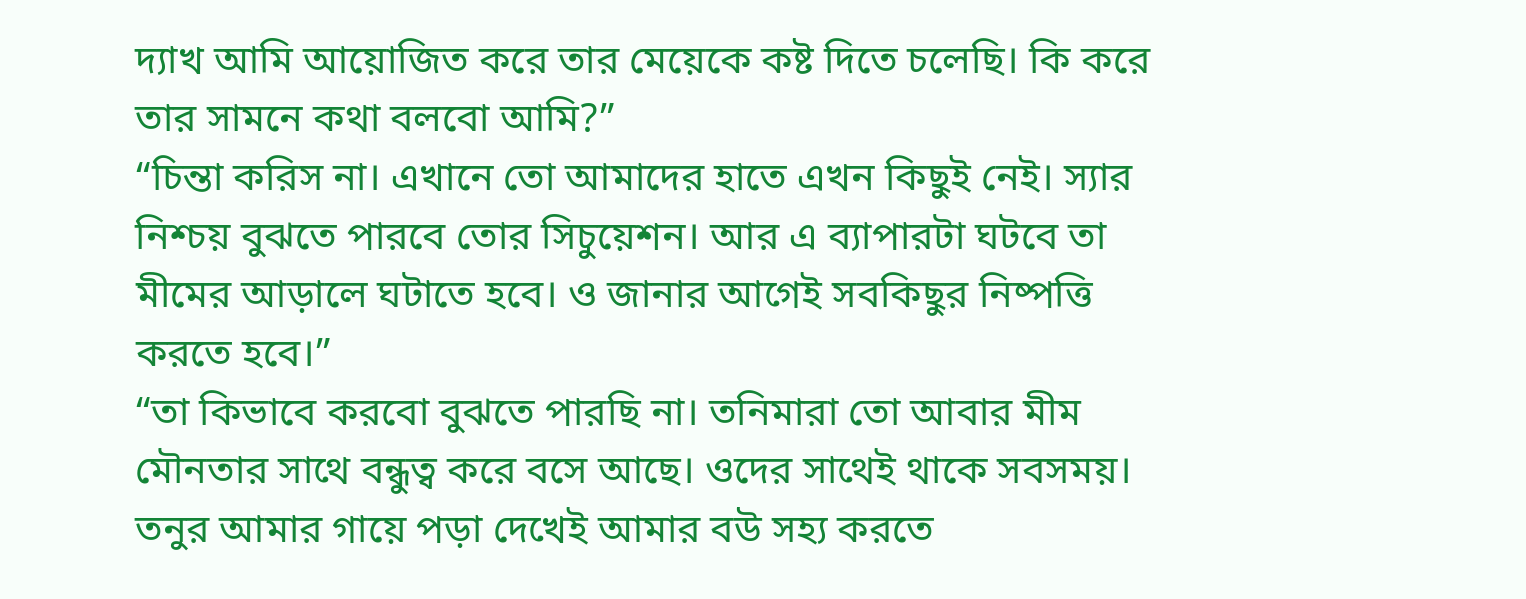দ্যাখ আমি আয়োজিত করে তার মেয়েকে কষ্ট দিতে চলেছি। কি করে তার সামনে কথা বলবো আমি?”
“চিন্তা করিস না। এখানে তো আমাদের হাতে এখন কিছুই নেই। স্যার নিশ্চয় বুঝতে পারবে তোর সিচুয়েশন। আর এ ব্যাপারটা ঘটবে তা মীমের আড়ালে ঘটাতে হবে। ও জানার আগেই সবকিছুর নিষ্পত্তি করতে হবে।”
“তা কিভাবে করবো বুঝতে পারছি না। তনিমারা তো আবার মীম মৌনতার সাথে বন্ধুত্ব করে বসে আছে। ওদের সাথেই থাকে সবসময়। তনুর আমার গায়ে পড়া দেখেই আমার বউ সহ্য করতে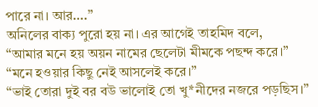পারে না। আর….”
অনিলের বাক্য পুরো হয় না। এর আগেই তাহমিদ বলে,
“আমার মনে হয় অয়ন নামের ছেলেটা মীমকে পছন্দ করে।”
“মনে হওয়ার কিছু নেই আসলেই করে।”
“ভাই তোরা দুই বর বউ ভালোই তো খু*নীদের নজরে পড়ছিস।”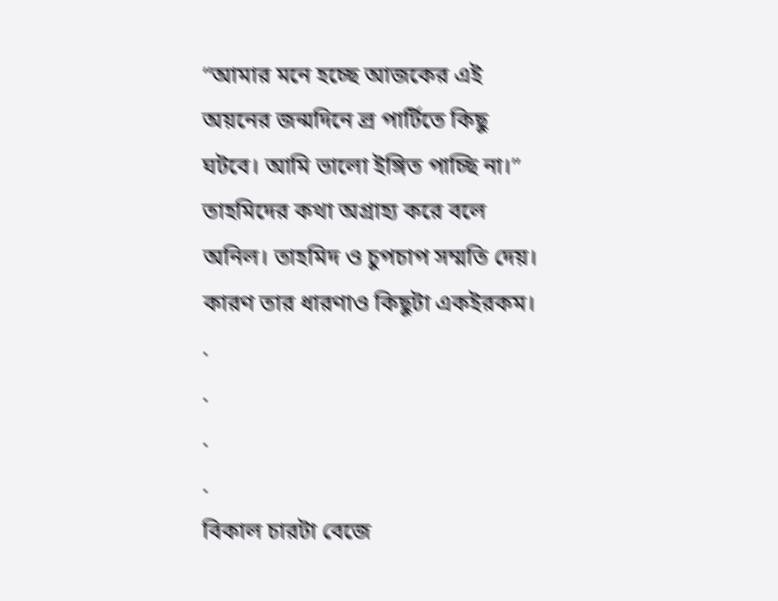“আমার মনে হচ্ছে আজকের এই অয়নের জন্মদিনে ল্র পার্টিতে কিছু ঘটবে। আমি ভালো ইঙ্গিত পাচ্ছি না।”
তাহমিদের কথা অগ্রাহ্য করে বলে অনিল। তাহমিদ ও চুপচাপ সম্মতি দেয়। কারণ তার ধারণাও কিছুটা একইরকম।
.
.
.
.
বিকাল চারটা বেজে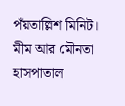পঁয়তাল্লিশ মিনিট। মীম আর মৌনতা হাসপাতাল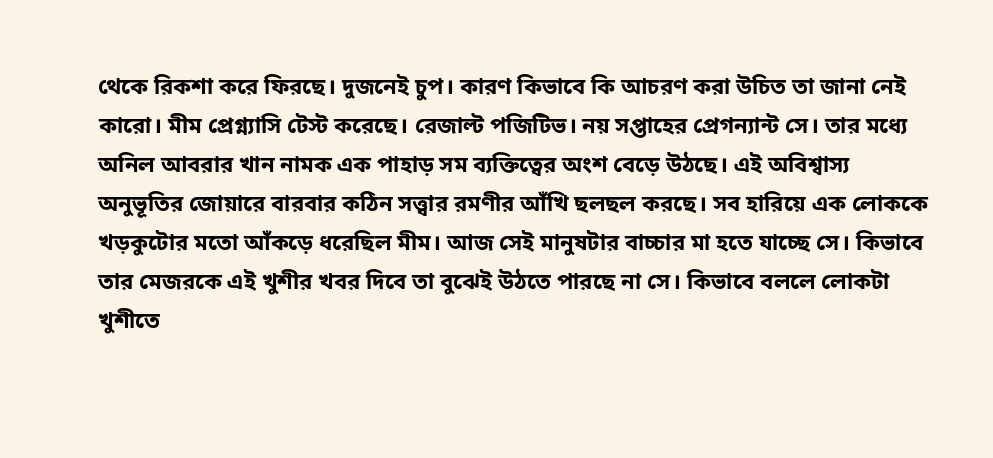থেকে রিকশা করে ফিরছে। দুজনেই চুপ। কারণ কিভাবে কি আচরণ করা উচিত তা জানা নেই কারো। মীম প্রেগ্ন্যাসি টেস্ট করেছে। রেজাল্ট পজিটিভ। নয় সপ্তাহের প্রেগন্যান্ট সে। তার মধ্যে অনিল আবরার খান নামক এক পাহাড় সম ব্যক্তিত্বের অংশ বেড়ে উঠছে। এই অবিশ্বাস্য অনুভূতির জোয়ারে বারবার কঠিন সত্ত্বার রমণীর আঁখি ছলছল করছে। সব হারিয়ে এক লোককে খড়কুটোর মতো আঁকড়ে ধরেছিল মীম। আজ সেই মানুষটার বাচ্চার মা হতে যাচ্ছে সে। কিভাবে তার মেজরকে এই খুশীর খবর দিবে তা বুঝেই উঠতে পারছে না সে। কিভাবে বললে লোকটা খুশীতে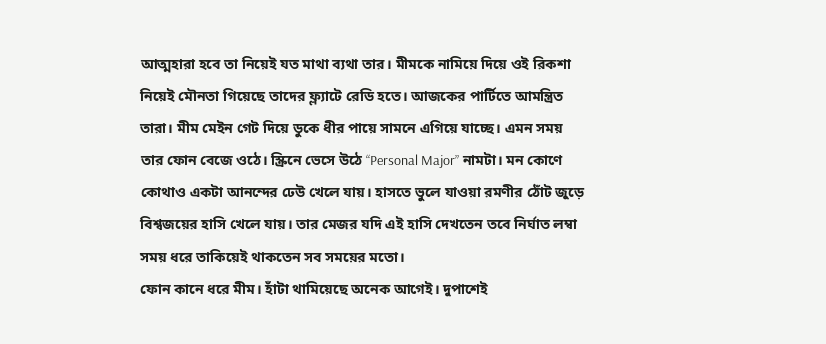আত্মহারা হবে তা নিয়েই যত মাথা ব্যথা তার। মীমকে নামিয়ে দিয়ে ওই রিকশা নিয়েই মৌনতা গিয়েছে তাদের ফ্ল্যাটে রেডি হতে। আজকের পার্টিতে আমন্ত্রিত তারা। মীম মেইন গেট দিয়ে ডুকে ধীর পায়ে সামনে এগিয়ে যাচ্ছে। এমন সময় তার ফোন বেজে ওঠে। স্ক্রিনে ভেসে উঠে “Personal Major” নামটা। মন কোণে কোথাও একটা আনন্দের ঢেউ খেলে যায়। হাসতে ভুলে যাওয়া রমণীর ঠোঁট জুড়ে বিশ্বজয়ের হাসি খেলে যায়। তার মেজর যদি এই হাসি দেখতেন তবে নির্ঘাত লম্বা সময় ধরে তাকিয়েই থাকতেন সব সময়ের মতো।
ফোন কানে ধরে মীম। হাঁটা থামিয়েছে অনেক আগেই। দুপাশেই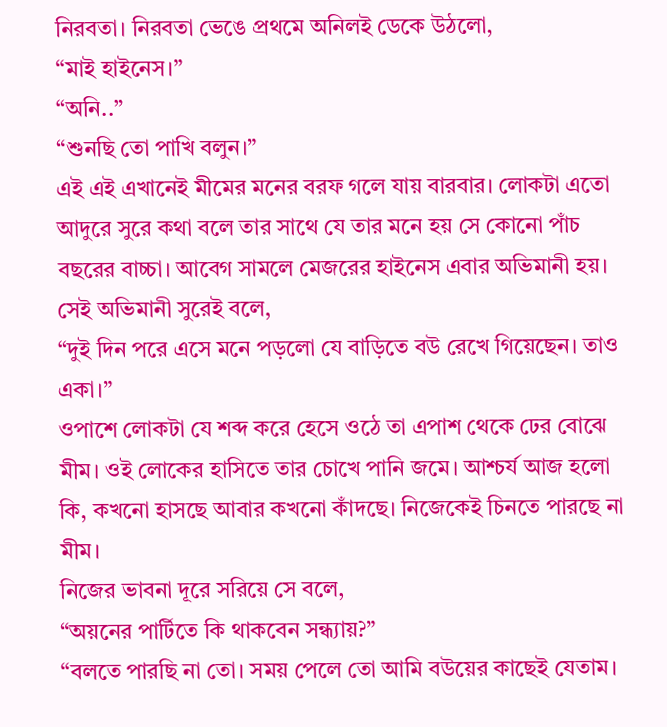নিরবতা। নিরবতা ভেঙে প্রথমে অনিলই ডেকে উঠলো,
“মাই হাইনেস।”
“অনি..”
“শুনছি তো পাখি বলুন।”
এই এই এখানেই মীমের মনের বরফ গলে যায় বারবার। লোকটা এতো আদুরে সুরে কথা বলে তার সাথে যে তার মনে হয় সে কোনো পাঁচ বছরের বাচ্চা। আবেগ সামলে মেজরের হাইনেস এবার অভিমানী হয়। সেই অভিমানী সুরেই বলে,
“দুই দিন পরে এসে মনে পড়লো যে বাড়িতে বউ রেখে গিয়েছেন। তাও একা।”
ওপাশে লোকটা যে শব্দ করে হেসে ওঠে তা এপাশ থেকে ঢের বোঝে মীম। ওই লোকের হাসিতে তার চোখে পানি জমে। আশ্চর্য আজ হলো কি, কখনো হাসছে আবার কখনো কাঁদছে। নিজেকেই চিনতে পারছে না মীম।
নিজের ভাবনা দূরে সরিয়ে সে বলে,
“অয়নের পার্টিতে কি থাকবেন সন্ধ্যায়?”
“বলতে পারছি না তো। সময় পেলে তো আমি বউয়ের কাছেই যেতাম।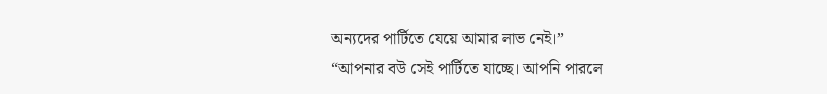অন্যদের পার্টিতে যেয়ে আমার লাভ নেই।”
“আপনার বউ সেই পার্টিতে যাচ্ছে। আপনি পারলে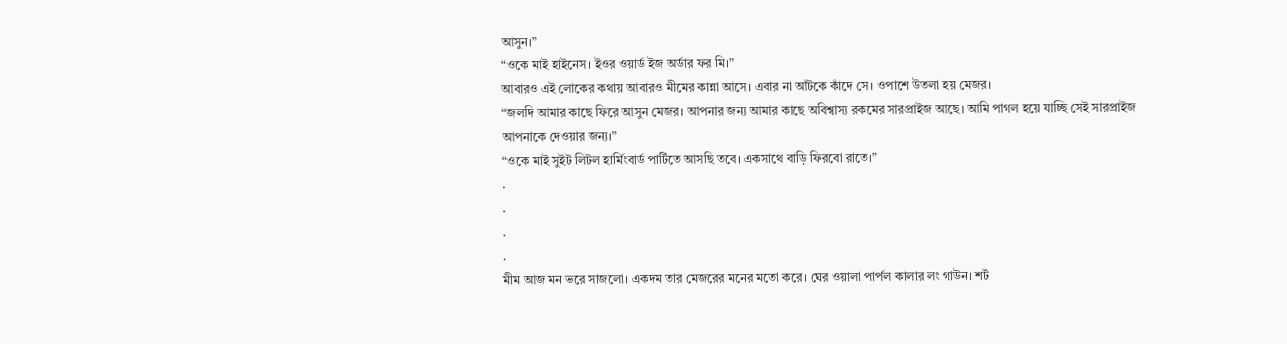আসুন।”
“ওকে মাই হাইনেস। ইওর ওয়ার্ড ইজ অর্ডার ফর মি।”
আবারও এই লোকের কথায় আবারও মীমের কান্না আসে। এবার না আঁটকে কাঁদে সে। ওপাশে উতলা হয় মেজর।
“জলদি আমার কাছে ফিরে আসুন মেজর। আপনার জন্য আমার কাছে অবিশ্বাস্য রকমের সারপ্রাইজ আছে। আমি পাগল হয়ে যাচ্ছি সেই সারপ্রাইজ আপনাকে দেওয়ার জন্য।”
“ওকে মাই সুইট লিটল হার্মিংবার্ড পার্টিতে আসছি তবে। একসাথে বাড়ি ফিরবো রাতে।”
.
.
.
.
মীম আজ মন ভরে সাজলো। একদম তার মেজরের মনের মতো করে। ঘের ওয়ালা পার্পল কালার লং গাউন। শর্ট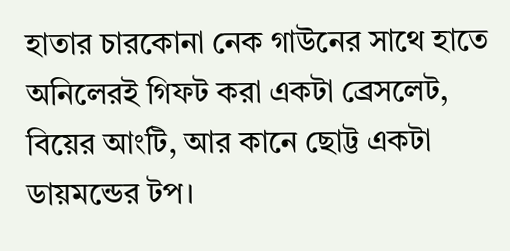হাতার চারকোনা নেক গাউনের সাথে হাতে অনিলেরই গিফট করা একটা ব্রেসলেট, বিয়ের আংটি, আর কানে ছোট্ট একটা ডায়মন্ডের টপ।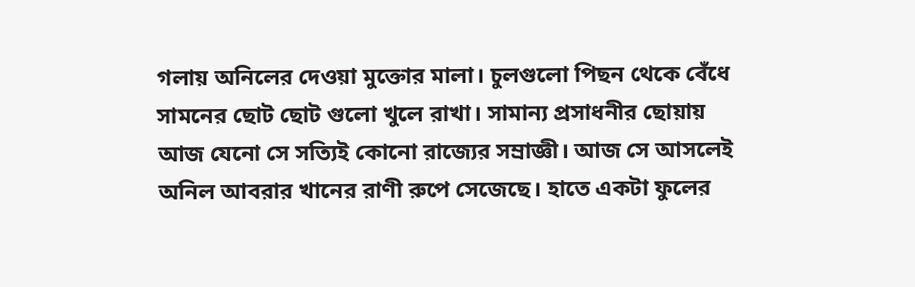গলায় অনিলের দেওয়া মুক্তোর মালা। চুলগুলো পিছন থেকে বেঁধে সামনের ছোট ছোট গুলো খুলে রাখা। সামান্য প্রসাধনীর ছোয়ায় আজ যেনো সে সত্যিই কোনো রাজ্যের সম্রাজ্ঞী। আজ সে আসলেই অনিল আবরার খানের রাণী রুপে সেজেছে। হাতে একটা ফুলের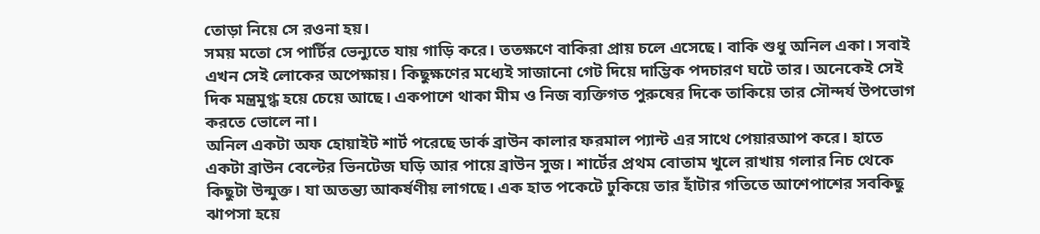তোড়া নিয়ে সে রওনা হয়।
সময় মতো সে পার্টির ভেন্যুতে যায় গাড়ি করে। ততক্ষণে বাকিরা প্রায় চলে এসেছে। বাকি শুধু অনিল একা। সবাই এখন সেই লোকের অপেক্ষায়। কিছুক্ষণের মধ্যেই সাজানো গেট দিয়ে দাম্ভিক পদচারণ ঘটে তার। অনেকেই সেই দিক মন্ত্রমুগ্ধ হয়ে চেয়ে আছে। একপাশে থাকা মীম ও নিজ ব্যক্তিগত পুরুষের দিকে তাকিয়ে তার সৌন্দর্য উপভোগ করতে ভোলে না।
অনিল একটা অফ হোয়াইট শার্ট পরেছে ডার্ক ব্রাউন কালার ফরমাল প্যান্ট এর সাথে পেয়ারআপ করে। হাতে একটা ব্রাউন বেল্টের ভিনটেজ ঘড়ি আর পায়ে ব্রাউন সুজ। শার্টের প্রথম বোতাম খুলে রাখায় গলার নিচ থেকে কিছুটা উন্মুক্ত। যা অতন্ত্য আকর্ষণীয় লাগছে। এক হাত পকেটে ঢুকিয়ে তার হাঁটার গতিতে আশেপাশের সবকিছু ঝাপসা হয়ে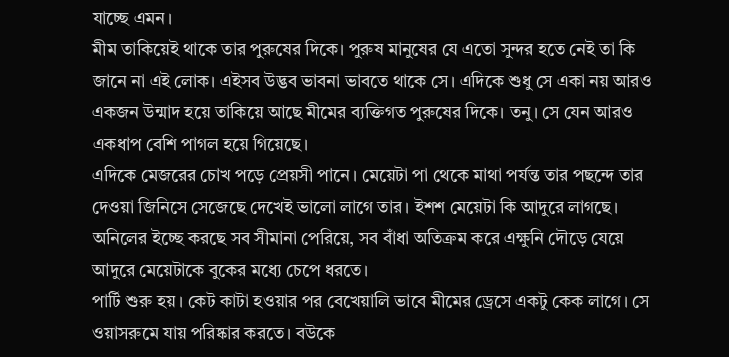যাচ্ছে এমন।
মীম তাকিয়েই থাকে তার পুরুষের দিকে। পুরুষ মানুষের যে এতো সুন্দর হতে নেই তা কি জানে না এই লোক। এইসব উদ্ভব ভাবনা ভাবতে থাকে সে। এদিকে শুধু সে একা নয় আরও একজন উন্মাদ হয়ে তাকিয়ে আছে মীমের ব্যক্তিগত পুরুষের দিকে। তনু। সে যেন আরও একধাপ বেশি পাগল হয়ে গিয়েছে।
এদিকে মেজরের চোখ পড়ে প্রেয়সী পানে। মেয়েটা পা থেকে মাথা পর্যন্ত তার পছন্দে তার দেওয়া জিনিসে সেজেছে দেখেই ভালো লাগে তার। ইশশ মেয়েটা কি আদুরে লাগছে। অনিলের ইচ্ছে করছে সব সীমানা পেরিয়ে, সব বাঁধা অতিক্রম করে এক্ষুনি দৌড়ে যেয়ে আদুরে মেয়েটাকে বুকের মধ্যে চেপে ধরতে।
পার্টি শুরু হয়। কেট কাটা হওয়ার পর বেখেয়ালি ভাবে মীমের ড্রেসে একটু কেক লাগে। সে ওয়াসরুমে যায় পরিষ্কার করতে। বউকে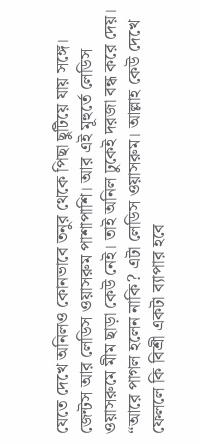যেতে দেখে অনিলও কোনভাবে তনুর থেকে পিছা ছুটিয়ে যায় সঙ্গে। জেন্টস আর লেডিস ওয়াসরুম পাশাপাশি। আর এই মূহুর্তে লেডিস ওয়াসরুমে মীম ছাড়া কেউ নেই। তাই অনিল ঢুকেই দরজা বন্ধ করে দেয়।
“আরে পাগল হলেন নাকি? এটা লেডিস ওয়াসরুম। আল্লাহ কেউ দেখে ফেললে কি বিশ্রী একটা ব্যাপার হবে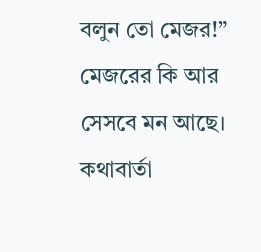বলুন তো মেজর!”
মেজরের কি আর সেসবে মন আছে। কথাবার্তা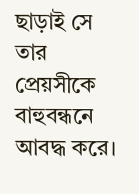ছাড়াই সে তার প্রেয়সীকে বাহুবন্ধনে আবদ্ধ করে।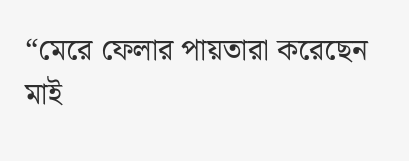“মেরে ফেলার পায়তারা করেছেন মাই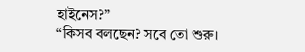হাইনেস?”
“কিসব বলছেন? সবে তো শুরু।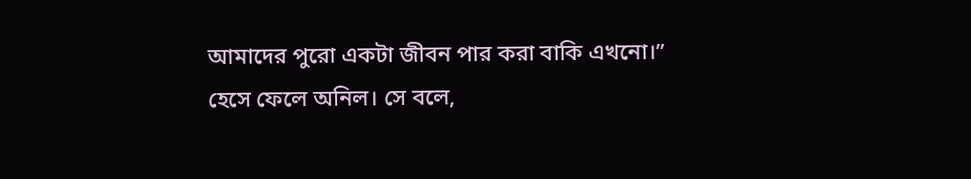আমাদের পুরো একটা জীবন পার করা বাকি এখনো।”
হেসে ফেলে অনিল। সে বলে,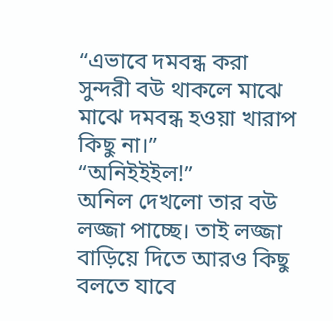“এভাবে দমবন্ধ করা সুন্দরী বউ থাকলে মাঝে মাঝে দমবন্ধ হওয়া খারাপ কিছু না।”
“অনিইইইল!”
অনিল দেখলো তার বউ লজ্জা পাচ্ছে। তাই লজ্জা বাড়িয়ে দিতে আরও কিছু বলতে যাবে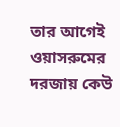তার আগেই ওয়াসরুমের দরজায় কেউ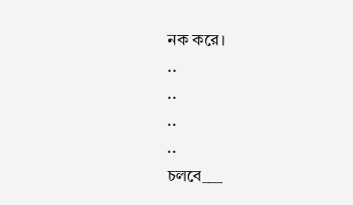নক করে।
..
..
..
..
চলবে___